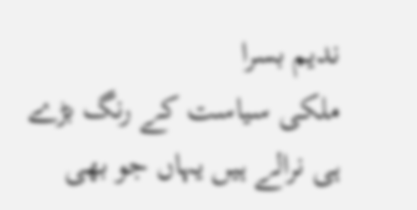ندیم بسرا
ملکی سیاست کے رنگ بڑے ہی نرالے ہیں یہاں جو بھی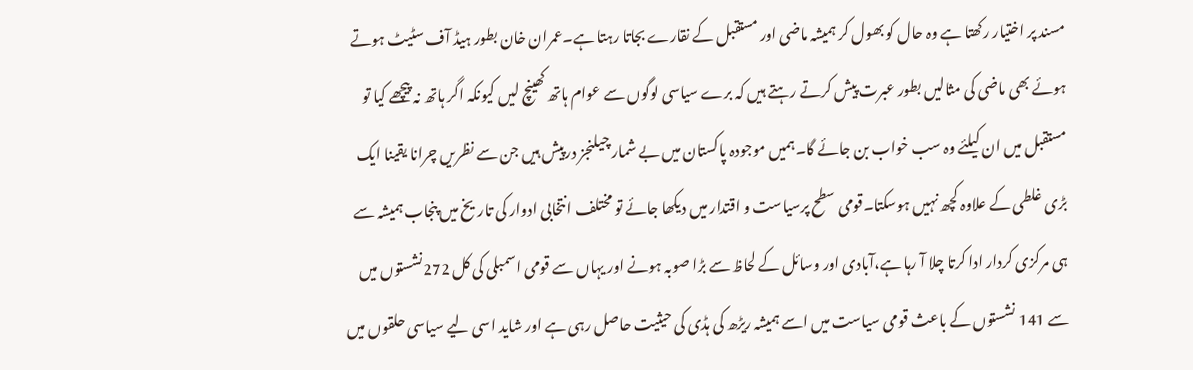مسند پر اختیار رکھتا ہے وہ حال کو بھول کر ہمیشہ ماضی اور مستقبل کے نقارے بجاتا رہتا ہے۔عمران خان بطور ہیڈ آف سٹیٹ ہوتے ہوئے بھی ماضی کی مثالیں بطور عبرت پیش کرتے رہتے ہیں کہ برے سیاسی لوگوں سے عوام ہاتھ کھینچ لیں کیونکہ اگر ہاتھ نہ پیچھے کیا تو مستقبل میں ان کیلئے وہ سب خواب بن جائے گا۔ہمیں موجودہ پاکستان میں بے شمار چیلنجز درپیش ہیں جن سے نظریں چرانا یقینا ایک بڑی غلطی کے علاوہ کچھ نہیں ہوسکتا۔قومی سطح پرسیاست و اقتدار میں دیکھا جائے تو مختلف انتخابی ادوار کی تاریخ میں پنجاب ہمیشہ سے ہی مرکزی کردار ادا کرتا چلا آ رہا ہے،آبادی اور وسائل کے لحاظ سے بڑا صوبہ ہونے اور یہاں سے قومی اسمبلی کی کل 272نشستوں میں سے 141 نشستوں کے باعث قومی سیاست میں اسے ہمیشہ ریڑھ کی ہڈی کی حیثیت حاصل رہی ہے اور شاید اسی لیے سیاسی حلقوں میں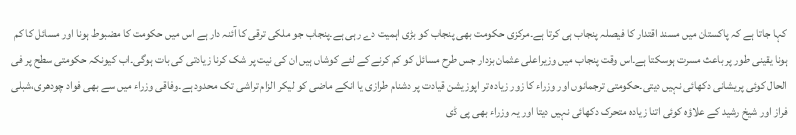کہا جاتا ہے کہ پاکستان میں مسند اقتدار کا فیصلہ پنجاب ہی کرتا ہے۔مرکزی حکومت بھی پنجاب کو بڑی اہمیت دے رہی ہے۔پنجاب جو ملکی ترقی کا آئنہ دار ہے اس میں حکومت کا مضبوط ہونا اور مسائل کا کم ہونا یقینی طور پر باعث مسرت ہوسکتا ہے۔اس وقت پنجاب میں وزیراعلی عثمان بزدار جس طرح مسائل کو کم کرنے کے لئے کوشاں ہیں ان کی نیت پر شک کرنا زیادتی کی بات ہوگی۔اب کیونکہ حکومتی سطح پر فی الحال کوئی پریشانی دکھائی نہیں دیتی۔حکومتی ترجمانوں اور وزراء کا زور زیادہ تر اپوزیشن قیادت پر دشنام طرازی یا انکے ماضی کو لیکر الزام تراشی تک محدود ہے۔وفاقی وزراء میں سے بھی فواد چودھری،شبلی فراز اور شیخ رشید کے علاؤہ کوئی اتنا زیادہ متحرک دکھائی نہیں دیتا اور یہ وزراء بھی پی ڈی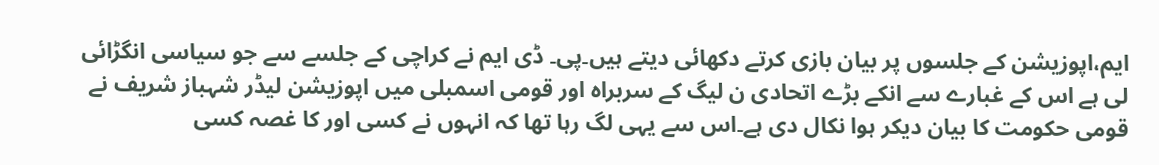ایم،اپوزیشن کے جلسوں پر بیان بازی کرتے دکھائی دیتے ہیں۔پی۔ ڈی ایم نے کراچی کے جلسے سے جو سیاسی انگڑائی لی ہے اس کے غبارے سے انکے بڑے اتحادی ن لیگ کے سربراہ اور قومی اسمبلی میں اپوزیشن لیڈر شہباز شریف نے قومی حکومت کا بیان دیکر ہوا نکال دی ہے۔اس سے یہی لگ رہا تھا کہ انہوں نے کسی اور کا غصہ کسی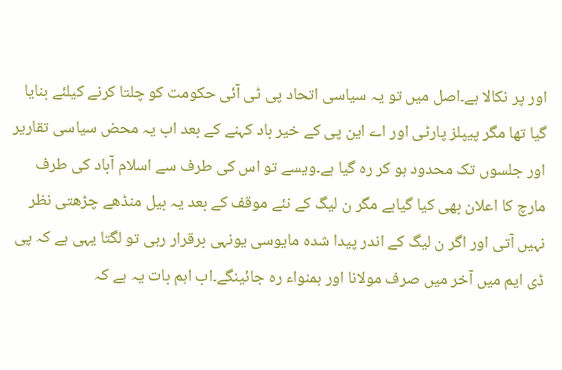اور پر نکالا ہے۔اصل میں تو یہ سیاسی اتحاد پی ٹی آئی حکومت کو چلتا کرنے کیلئے بنایا گیا تھا مگر پیپلز پارٹی اور اے این پی کے خیر باد کہنے کے بعد اب یہ محض سیاسی تقاریر اور جلسوں تک محدود ہو کر رہ گیا ہے۔ویسے تو اس کی طرف سے اسلام آباد کی طرف مارچ کا اعلان بھی کیا گیاہے مگر ن لیگ کے نئے موقف کے بعد یہ بیل منڈھے چڑھتی نظر نہیں آتی اور اگر ن لیگ کے اندر پیدا شدہ مایوسی یونہی برقرار رہی تو لگتا یہی ہے کہ پی ڈی ایم میں آخر میں صرف مولانا اور ہمنواء رہ جائینگے۔اب اہم بات یہ ہے کہ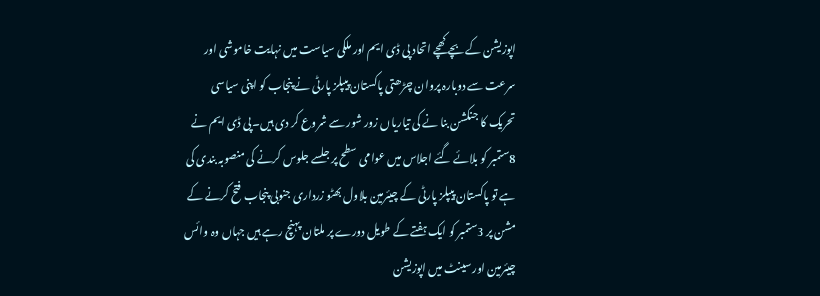اپوزیشن کے بچے کھچے اتحاد پی ڈی ایم اور ملکی سیاست میں نہایت خاموشی اور سرعت سے دوبارہ پروان چڑھتی پاکستان پیپلز پارٹی نے پنجاب کو اپنی سیاسی تحریک کا جنکشن بنا نے کی تیاریاں زور شور سے شروع کر دی ہیں۔پی ڈی ایم نے 8ستمبر کو بلائے گئے اجلاس میں عوامی سطح پر جلسے جلوس کرنے کی منصوبہ بندی کی ہے تو پاکستان پیپلز پارٹی کے چیئرمین بلاول بھٹو زرداری جنوبی پنجاب فتح کرنے کے مشن پر 3ستمبر کو ایک ہفتے کے طویل دورے پر ملتان پہنچ رہے ہیں جہاں وہ وائس چیئرمین اور سینٹ میں اپوزیشن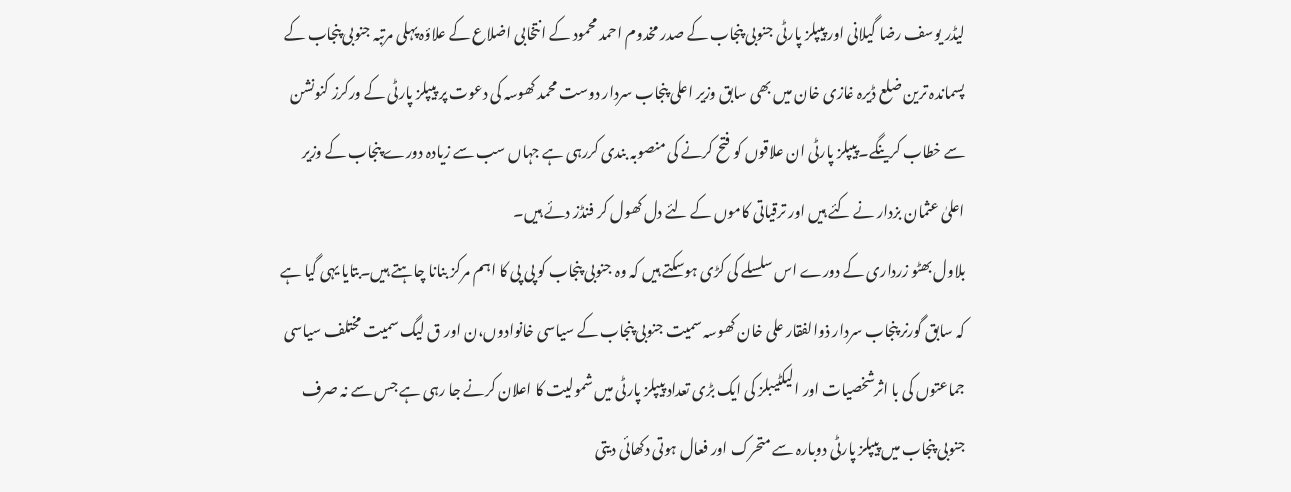لیڈر یوسف رضا گیلانی اور پیپلز پارٹی جنوبی پنجاب کے صدر مخدوم احمد محمود کے انتخابی اضلاع کے علاؤہ پہلی مرتبہ جنوبی پنجاب کے پسماندہ ترین ضلع ڈیرہ غازی خان میں بھی سابق وزیر اعلی پنجاب سردار دوست محمد کھوسہ کی دعوت پر پیپلز پارٹی کے ورکرز کنونشن سے خطاب کرینگے۔پیپلز پارٹی ان علاقوں کو فتح کرنے کی منصوبہ بندی کررہی ہے جہاں سب سے زیادہ دورے پنجاب کے وزیر اعلیٰ عثمان بزدار نے کئے ہیں اور ترقیاتی کاموں کے لئے دل کھول کر فنڈز دئے ہیں۔
بلاول بھٹو زرداری کے دورے اس سلسلے کی کڑی ہوسکتے ہیں کہ وہ جنوبی پنجاب کو پی پی کا اہم مرکز بنانا چاہتے ہیں۔بتایا یہی گیا ہے کہ سابق گورنر پنجاب سردار ذوالفقار علی خان کھوسہ سمیت جنوبی پنجاب کے سیاسی خانوادوں،ن اور ق لیگ سمیت مختلف سیاسی جماعتوں کی با اثرشخصیات اور الیکٹیبلز کی ایک بڑی تعداد پیپلز پارٹی میں شمولیت کا اعلان کرنے جا رہی ہے جس سے نہ صرف جنوبی پنجاب میں پیپلز پارٹی دوبارہ سے متحرک اور فعال ہوتی دکھائی دیتی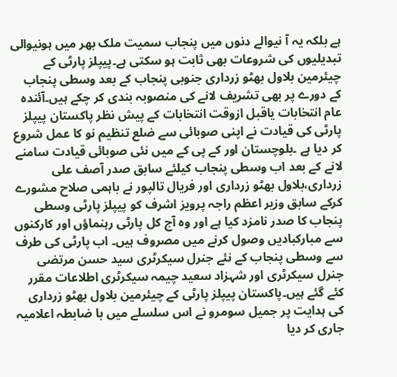ہے بلکہ یہ آ نیوالے دنوں میں پنجاب سمیت ملک بھر میں ہونیوالی تبدیلیوں کی شروعات بھی ثابت ہو سکتی ہے۔پیپلز پارٹی کے چیئرمین بلاول بھٹو زرداری جنوبی پنجاب کے بعد وسطی پنجاب کے دورے پر بھی تشریف لانے کی منصوبہ بندی کر چکے ہیں۔آئندہ عام انتخابات یاقبل ازوقت انتخابات کے پیش نظر پاکستان پیپلز پارٹی کی قیادت نے اپنی صوبائی سے ضلع تنظیم نو کا عمل شروع کر دیا ہے ۔بلوچستان اور کے پی کے میں نئی صوبائی قیادت سامنے لانے کے بعد اب وسطی پنجاب کیلئے سابق صدر آصف علی زرداری،بلاول بھٹو زرداری اور فریال تالپور نے باہمی صلاح مشورے کرکے سابق وزیر اعظم راجہ پرویز اشرف کو پیپلز پارٹی وسطی پنجاب کا صدر نامزد کیا ہے اور وہ آج کل پارٹی رہنماؤں اور کارکنوں سے مبارکبادیں وصول کرنے میں مصروف ہیں۔ اب پارٹی کی طرف سے وسطی پنجاب کے نئے جنرل سیکرٹری سید حسن مرتضی جنرل سیکرٹری اور شہزاد سعید چیمہ سیکرٹری اطلاعات مقرر کئے گئے ہیں۔پاکستان پیپلز پارٹی کے چیئرمین بلاول بھٹو زرداری کی ہدایت پر جمیل سومرو نے اس سلسلے میں با ضابطہ اعلامیہ جاری کر دیا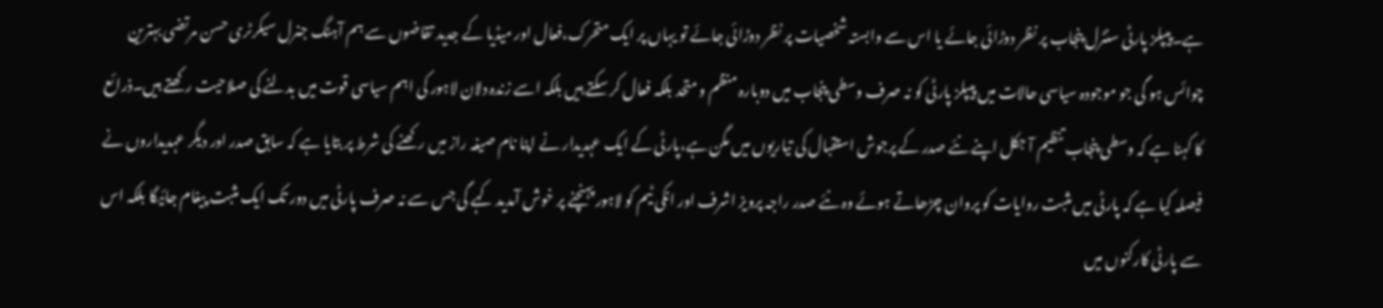ہے۔پیپلز پارٹی سنٹرل پنجاب پر نظر دوڑائی جائے یا اس سے وابستہ شخصیات پر نظر دوڑائی جائے تو یہاں پر ایک متحرک،فعال اور میڈیا کے جدید تقاضوں سے ہم آہنگ جنرل سیکرٹری حسن مرتضی بہترین چوائس ہو گی جو موجودہ سیاسی حالات میں پیپلز پارٹی کو نہ صرف وسطی پنجاب میں دوبارہ منظم و متحد بلکہ فعال کر سکتے ہیں بلکہ اسے زندہ دلان لاہور کی اہم سیاسی قوت میں بدلنے کی صلاحیت رکھتے ہیں۔ذرائع کا کہنا ہے کہ وسطی پنجاب تنظیم آ جکل اپنے نئے صدر کے پرجوش استقبال کی تیاریوں میں مگن ہے،پارٹی کے ایک عہدیدار نے اپنا نام صیغہ راز میں رکھنے کی شرط پر بتایا ہے کہ سابق صدر اور دیگر عہدیداروں نے فیصلہ کیا ہے کہ پارٹی میں مثبت روایات کو پروان چڑھاتے ہوئے وہ نئے صدر راجہ پرویز اشرف اور انکی ٹیم کو لاہور پہنچنے پر خوش آمدید کہے گی جس سے نہ صرف پارٹی میں دور تک ایک مثبت پیغام جائیگا بلکہ اس سے پارٹی کارکنوں میں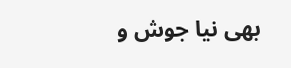بھی نیا جوش و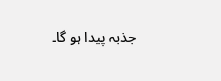جذبہ پیدا ہو گا۔